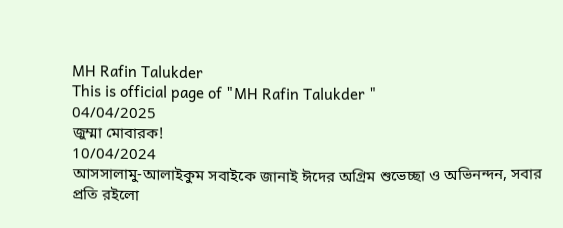MH Rafin Talukder
This is official page of "MH Rafin Talukder "
04/04/2025
জুম্মা মোবারক!
10/04/2024
আসসালামু-আলাইকুম সবাইকে জানাই ঈদের অগ্রিম শুভেচ্ছা ও অভিনন্দন, সবার প্রতি রইলো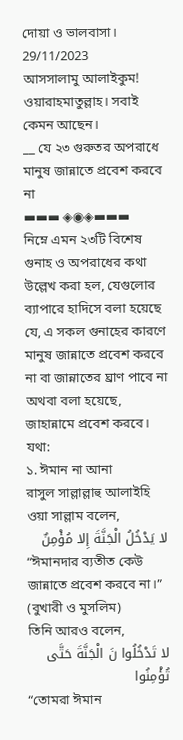দোয়া ও ভালবাসা।
29/11/2023
আসসালামু আলাইকুম! ওয়ারাহমাতুল্লাহ। সবাই কেমন আছেন।
__ যে ২৩ গুরুতর অপরাধে মানুষ জান্নাতে প্রবেশ করবে না
▬▬▬ ◈◉◈▬▬▬
নিম্নে এমন ২৩টি বিশেষ গুনাহ ও অপরাধের কথা উল্লেখ করা হল, যেগুলোর ব্যাপারে হাদিসে বলা হয়েছে যে, এ সকল গুনাহের কারণে মানুষ জান্নাতে প্রবেশ করবে না বা জান্নাতের ঘ্রাণ পাবে না অথবা বলা হয়েছে, জাহান্নামে প্রবেশ করবে। যথা:
১. ঈমান না আনা
রাসুল সাল্লাল্লাহু আলাইহি ওয়া সাল্লাম বলেন,
لا يَدْخُلُ الْجَنَّةَ إِلا مُؤْمِنٌ
“ঈমানদার ব্যতীত কেউ জান্নাতে প্রবেশ করবে না।” (বুখারী ও মুসলিম)
তিনি আরও বলেন,
لا تَدْخُلُوا نَ الْجَنَّةَ حَتَّى تُؤْمِنُوا
“তোমরা ঈমান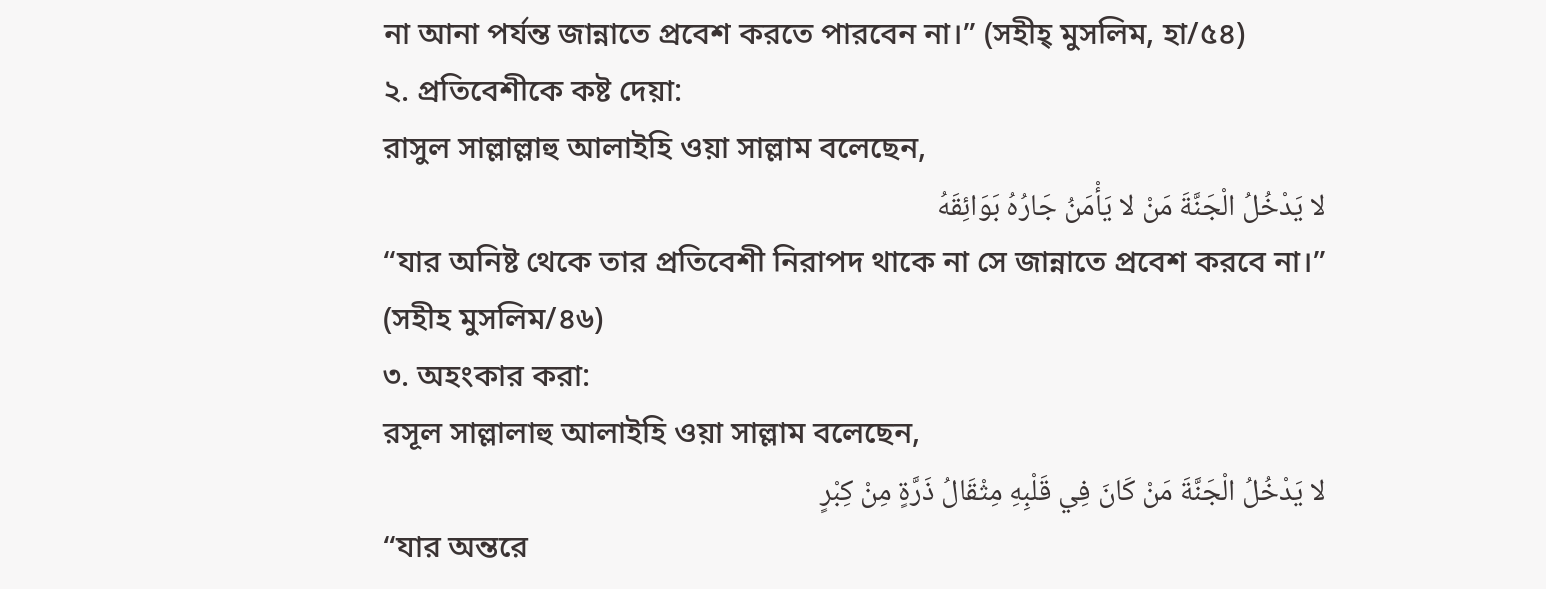না আনা পর্যন্ত জান্নাতে প্রবেশ করতে পারবেন না।” (সহীহ্ মুসলিম, হা/৫৪)
২. প্রতিবেশীকে কষ্ট দেয়া:
রাসুল সাল্লাল্লাহু আলাইহি ওয়া সাল্লাম বলেছেন,
لا يَدْخُلُ الْجَنَّةَ مَنْ لا يَأْمَنُ جَارُهُ بَوَائِقَهُ
“যার অনিষ্ট থেকে তার প্রতিবেশী নিরাপদ থাকে না সে জান্নাতে প্রবেশ করবে না।” (সহীহ মুসলিম/৪৬)
৩. অহংকার করা:
রসূল সাল্লালাহু আলাইহি ওয়া সাল্লাম বলেছেন,
لا يَدْخُلُ الْجَنَّةَ مَنْ كَانَ فِي قَلْبِهِ مِثْقَالُ ذَرَّةٍ مِنْ كِبْرٍ
“যার অন্তরে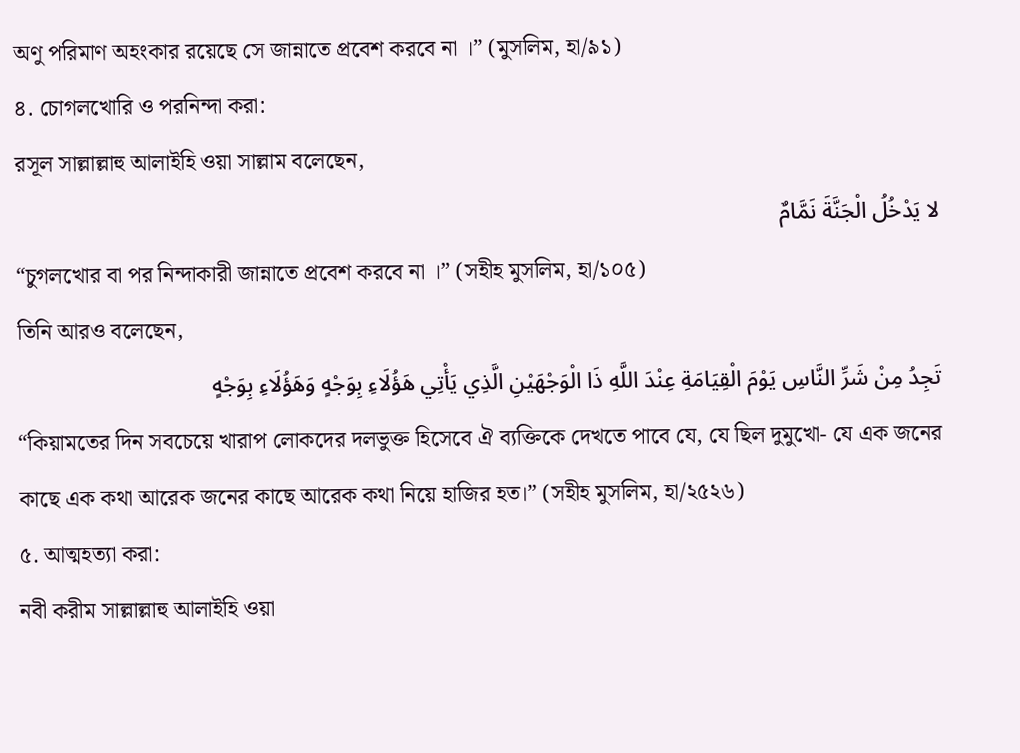অণু পরিমাণ অহংকার রয়েছে সে জান্নাতে প্রবেশ করবে না ।” (মুসলিম, হা/৯১)
৪. চোগলখোরি ও পরনিন্দা করা:
রসূল সাল্লাল্লাহু আলাইহি ওয়া সাল্লাম বলেছেন,
لا يَدْخُلُ الْجَنَّةَ نَمَّامٌ
“চুগলখোর বা পর নিন্দাকারী জান্নাতে প্রবেশ করবে না ।” (সহীহ মুসলিম, হা/১০৫)
তিনি আরও বলেছেন,
تَجِدُ مِنْ شَرِّ النَّاسِ يَوْمَ الْقِيَامَةِ عِنْدَ اللَّهِ ذَا الْوَجْهَيْنِ الَّذِي يَأْتِي هَؤُلَاءِ بِوَجْهٍ وَهَؤُلَاءِ بِوَجْهٍ
“কিয়ামতের দিন সবচেয়ে খারাপ লোকদের দলভুক্ত হিসেবে ঐ ব্যক্তিকে দেখতে পাবে যে, যে ছিল দুমুখো- যে এক জনের কাছে এক কথা আরেক জনের কাছে আরেক কথা নিয়ে হাজির হত।” (সহীহ মুসলিম, হা/২৫২৬)
৫. আত্মহত্যা করা:
নবী করীম সাল্লাল্লাহু আলাইহি ওয়া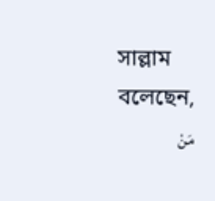সাল্লাম বলেছেন,
مَنْ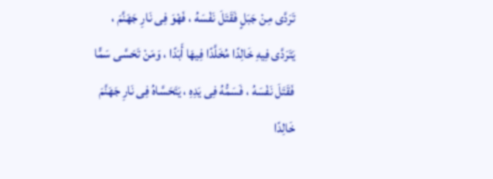تَرَدَّى مِنْ جَبَلٍ فَقَتَلَ نَفْسَهُ ، فَهْوَ فِى نَارِ جَهَنَّمَ ، يَتَرَدَّى فِيهِ خَالِدًا مُخَلَّدًا فِيهَا أَبَدًا ، وَمَنْ تَحَسَّى سَمًّا فَقَتَلَ نَفْسَهُ ، فَسَمُّهُ فِى يَدِهِ ، يَتَحَسَّاهُ فِى نَارِ جَهَنَّمَ خَالِدًا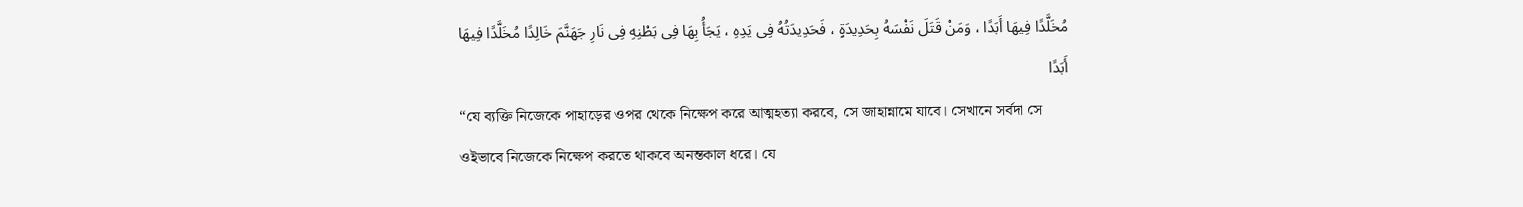مُخَلَّدًا فِيهَا أَبَدًا ، وَمَنْ قَتَلَ نَفْسَهُ بِحَدِيدَةٍ ، فَحَدِيدَتُهُ فِى يَدِهِ ، يَجَأُ بِهَا فِى بَطْنِهِ فِى نَارِ جَهَنَّمَ خَالِدًا مُخَلَّدًا فِيهَا أَبَدًا
“যে ব্যক্তি নিজেকে পাহাড়ের ওপর থেকে নিক্ষেপ করে আত্মহত্যা করবে, সে জাহান্নামে যাবে। সেখানে সর্বদা সে ওইভাবে নিজেকে নিক্ষেপ করতে থাকবে অনন্তকাল ধরে। যে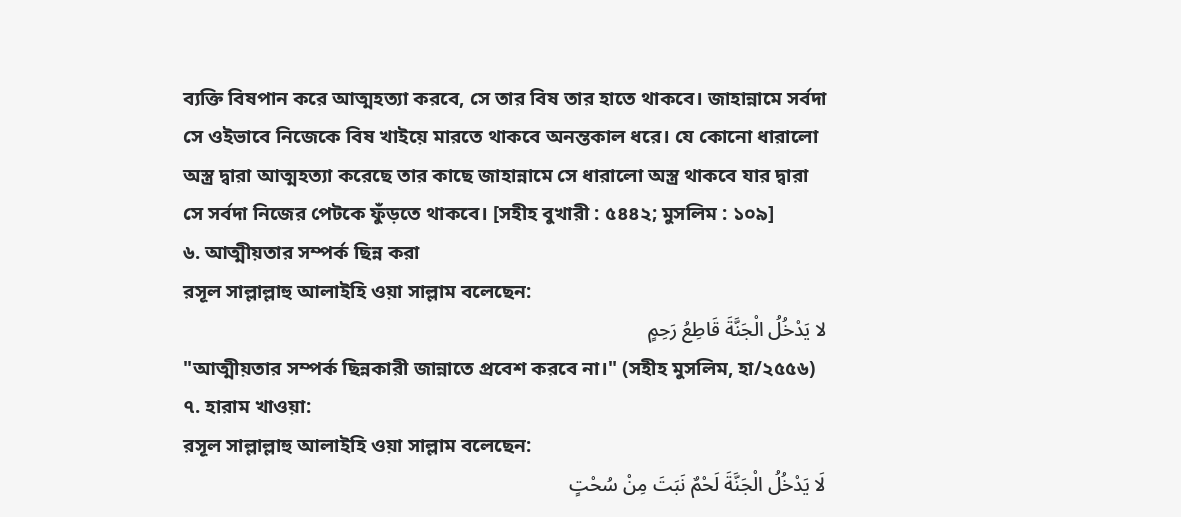ব্যক্তি বিষপান করে আত্মহত্যা করবে, সে তার বিষ তার হাতে থাকবে। জাহান্নামে সর্বদা সে ওইভাবে নিজেকে বিষ খাইয়ে মারতে থাকবে অনন্তকাল ধরে। যে কোনো ধারালো অস্ত্র দ্বারা আত্মহত্যা করেছে তার কাছে জাহান্নামে সে ধারালো অস্ত্র থাকবে যার দ্বারা সে সর্বদা নিজের পেটকে ফুঁড়তে থাকবে। [সহীহ বুখারী : ৫৪৪২; মুসলিম : ১০৯]
৬. আত্মীয়তার সম্পর্ক ছিন্ন করা
রসূল সাল্লাল্লাহু আলাইহি ওয়া সাল্লাম বলেছেন:
لا يَدْخُلُ الْجَنَّةَ قَاطِعُ رَحِمٍ
"আত্মীয়তার সম্পর্ক ছিন্নকারী জান্নাতে প্রবেশ করবে না।" (সহীহ মুসলিম, হা/২৫৫৬)
৭. হারাম খাওয়া:
রসূল সাল্লাল্লাহু আলাইহি ওয়া সাল্লাম বলেছেন:
لَا يَدْخُلُ الْجَنَّةَ لَحْمٌ نَبَتَ مِنْ سُحْتٍ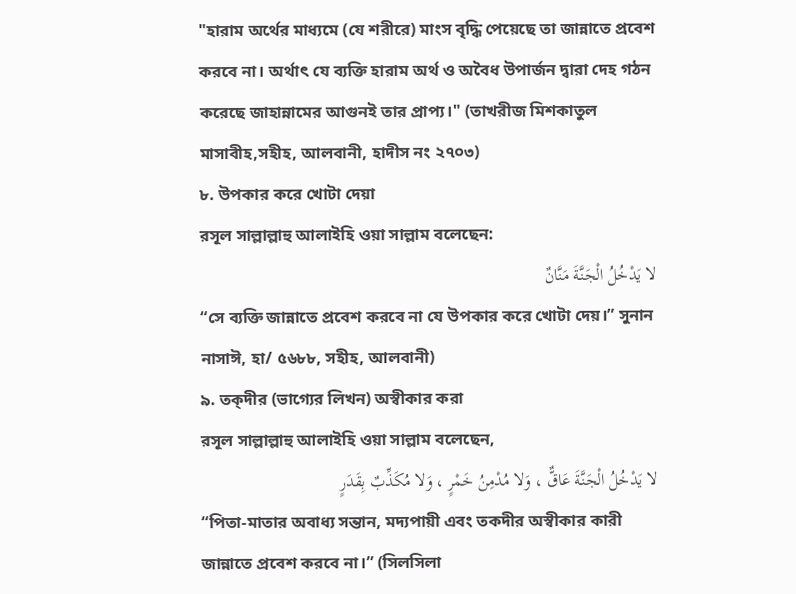"হারাম অর্থের মাধ্যমে (যে শরীরে) মাংস বৃদ্ধি পেয়েছে তা জান্নাতে প্রবেশ করবে না। অর্থাৎ যে ব্যক্তি হারাম অর্থ ও অবৈধ উপার্জন দ্বারা দেহ গঠন করেছে জাহান্নামের আগুনই তার প্রাপ্য।" (তাখরীজ মিশকাতুল মাসাবীহ,সহীহ, আলবানী, হাদীস নং ২৭০৩)
৮. উপকার করে খোটা দেয়া
রসূল সাল্লাল্লাহু আলাইহি ওয়া সাল্লাম বলেছেন:
لا يَدْخُلُ الْجَنَّةَ مَنَّانٌ
“সে ব্যক্তি জান্নাতে প্রবেশ করবে না যে উপকার করে খোটা দেয়।” সুনান নাসাঈ, হা/ ৫৬৮৮, সহীহ, আলবানী)
৯. তক্দীর (ভাগ্যের লিখন) অস্বীকার করা
রসূল সাল্লাল্লাহু আলাইহি ওয়া সাল্লাম বলেছেন,
لا يَدْخُلُ الْجَنَّةَ عَاقٌّ ، وَلا مُدْمِنُ خَمْرٍ ، وَلا مُكَذِّبٌ بِقَدَرٍ
“পিতা-মাতার অবাধ্য সন্তান, মদ্যপায়ী এবং তকদীর অস্বীকার কারী জান্নাতে প্রবেশ করবে না।” (সিলসিলা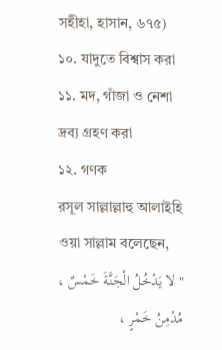সহীহা, হাসান, ৬৭৫)
১০. যাদুতে বিশ্বাস করা
১১. মদ, গাঁজা ও নেশা দ্রব্য গ্রহণ করা
১২. গণক
রসূল সাল্লাল্লাহু আলাইহি ওয়া সাল্লাম বলেছেন,
" لا يَدْخُلُ الْجَنَّةَ خَمْسٌ ، مُدْمِنُ خَمْرٍ ،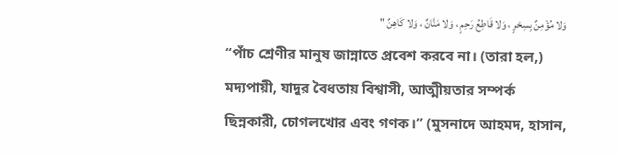وَلا مُؤْمِنٌ بِسِحْرٍ ، وَلا قَاطِعُ رَحِمٍ ، وَلا مَنَّانٌ ، وَلا كَاهِنٌ "
“পাঁচ শ্রেণীর মানুষ জান্নাতে প্রবেশ করবে না। (তারা হল,) মদ্যপায়ী, যাদুর বৈধতায় বিশ্বাসী, আত্মীয়তার সম্পর্ক ছিন্নকারী, চোগলখোর এবং গণক।” (মুসনাদে আহমদ, হাসান,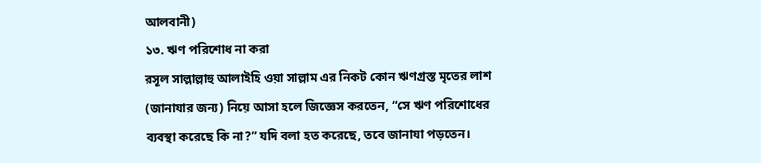আলবানী)
১৩. ঋণ পরিশোধ না করা
রসূল সাল্লাল্লাহু আলাইহি ওয়া সাল্লাম এর নিকট কোন ঋণগ্রস্ত মৃতের লাশ (জানাযার জন্য) নিয়ে আসা হলে জিজ্ঞেস করতেন, “সে ঋণ পরিশোধের ব্যবস্থা করেছে কি না?” যদি বলা হত করেছে, তবে জানাযা পড়তেন।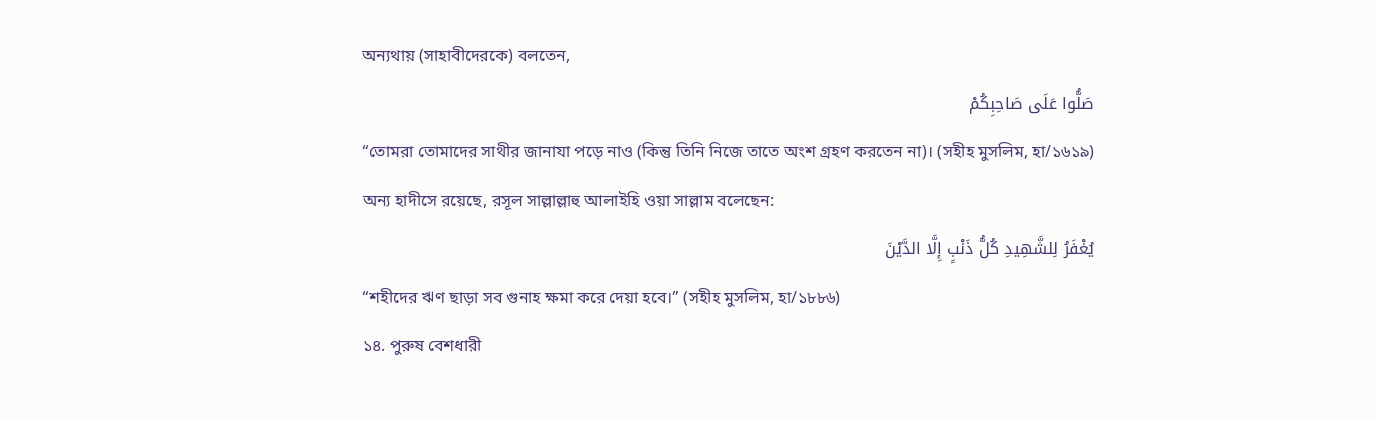অন্যথায় (সাহাবীদেরকে) বলতেন,
صَلُّوا عَلَى صَاحِبِكُمْ
“তোমরা তোমাদের সাথীর জানাযা পড়ে নাও (কিন্তু তিনি নিজে তাতে অংশ গ্রহণ করতেন না)। (সহীহ মুসলিম, হা/১৬১৯)
অন্য হাদীসে রয়েছে, রসূল সাল্লাল্লাহু আলাইহি ওয়া সাল্লাম বলেছেন:
يُغْفَرُ لِلشَّهِيدِ كُلُّ ذَنْبٍ إِلَّا الدَّيْنَ
“শহীদের ঋণ ছাড়া সব গুনাহ ক্ষমা করে দেয়া হবে।” (সহীহ মুসলিম, হা/১৮৮৬)
১৪. পুরুষ বেশধারী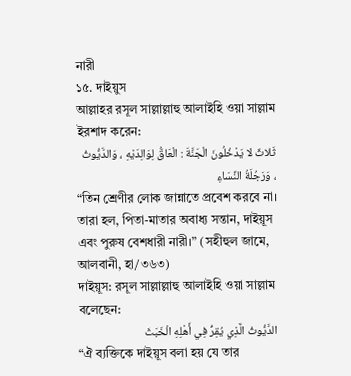নারী
১৫. দাইয়ুস
আল্লাহর রসূল সাল্লাল্লাহু আলাইহি ওয়া সাল্লাম ইরশাদ করেন:
ثَلاثٌ لا يَدْخُلُونَ الْجَنَّةَ : الْعَاقُّ لِوَالِدَيْهِ ، وَالدَّيُّوثُ ، وَرَجُلَةُ النِّسَاءِ
“তিন শ্রেণীর লোক জান্নাতে প্রবেশ করবে না। তারা হল, পিতা-মাতার অবাধ্য সন্তান, দাইয়ূস এবং পুরুষ বেশধারী নারী।” (সহীহুল জামে, আলবানী, হা/৩৬৩)
দাইয়ূস: রসূল সাল্লাল্লাহু আলাইহি ওয়া সাল্লাম বলেছেন:
الدَّيُّوثُ الَّذِي يُقِرُّ فِي أَهْلِهِ الْخَبَثَ
“ঐ ব্যক্তিকে দাইয়ূস বলা হয় যে তার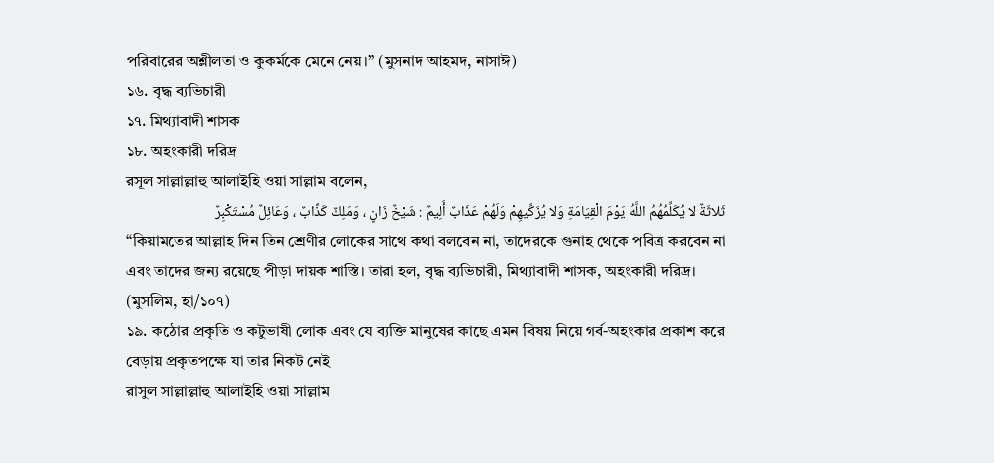পরিবারের অশ্লীলতা ও কুকর্মকে মেনে নেয়।” (মুসনাদ আহমদ, নাসাঈ)
১৬. বৃদ্ধ ব্যভিচারী
১৭. মিথ্যাবাদী শাসক
১৮. অহংকারী দরিদ্র
রসূল সাল্লাল্লাহু আলাইহি ওয়া সাল্লাম বলেন,
ثَلاثَةٌ لا يُكَلِّمُهُمُ اللَّهُ يَوْمَ الْقِيَامَةِ وَلا يُزَكِّيهِمْ وَلَهُمْ عَذَابٌ أَلِيمٌ : شَيْخٌ زَانٍ ، وَمَلِكٌ كَذَّابٌ ، وَعَائِلٌ مُسْتَكْبِرٌ
“কিয়ামতের আল্লাহ দিন তিন শ্রেণীর লোকের সাথে কথা বলবেন না, তাদেরকে গুনাহ থেকে পবিত্র করবেন না এবং তাদের জন্য রয়েছে পীড়া দায়ক শাস্তি। তারা হল, বৃদ্ধ ব্যভিচারী, মিথ্যাবাদী শাসক, অহংকারী দরিদ্র। (মুসলিম, হা/১০৭)
১৯. কঠোর প্রকৃতি ও কটুভাষী লোক এবং যে ব্যক্তি মানুষের কাছে এমন বিষয় নিয়ে গর্ব-অহংকার প্রকাশ করে বেড়ায় প্রকৃতপক্ষে যা তার নিকট নেই
রাসুল সাল্লাল্লাহু আলাইহি ওয়া সাল্লাম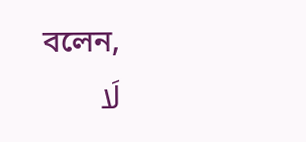বলেন,
لَا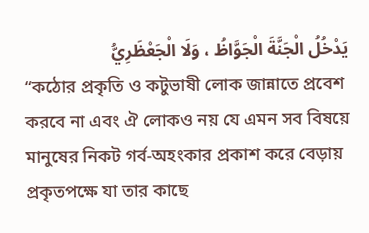يَدْخُلُ الْجَنَّةَ الْجَوَّاظُ ، وَلَا الْجَعْظَرِيُّ
“কঠোর প্রকৃতি ও কটুভাষী লোক জান্নাতে প্রবেশ করবে না এবং ঐ লোকও নয় যে এমন সব বিষয়ে মানুষের নিকট গর্ব-অহংকার প্রকাশ করে বেড়ায় প্রকৃতপক্ষে যা তার কাছে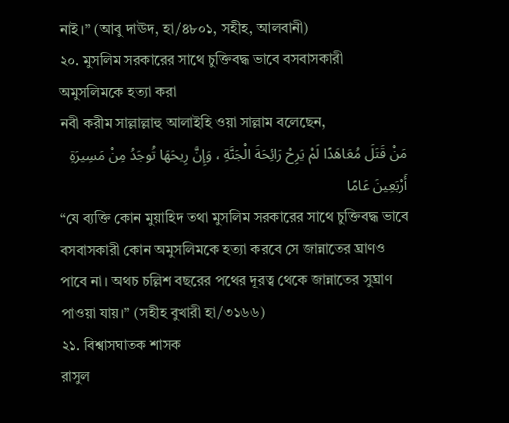নাই।” (আবু দাঊদ, হা/৪৮০১, সহীহ, আলবানী)
২০. মুসলিম সরকারের সাথে চুক্তিবদ্ধ ভাবে বসবাসকারী অমুসলিমকে হত্যা করা
নবী করীম সাল্লাল্লাহু আলাইহি ওয়া সাল্লাম বলেছেন,
مَنْ قَتَلَ مُعَاهَدًا لَمْ يَرِحْ رَائِحَةَ الْجَنَّةِ ، وَإِنَّ رِيحَهَا تُوجَدُ مِنْ مَسِيرَةِ أَرْبَعِينَ عَامًا
“যে ব্যক্তি কোন মুয়াহিদ তথা মুসলিম সরকারের সাথে চুক্তিবদ্ধ ভাবে বসবাসকারী কোন অমুসলিমকে হত্যা করবে সে জান্নাতের ঘ্রাণও পাবে না। অথচ চল্লিশ বছরের পথের দূরত্ব থেকে জান্নাতের সুঘ্রাণ পাওয়া যায়।” (সহীহ বুখারী হা/৩১৬৬)
২১. বিশ্বাসঘাতক শাসক
রাসুল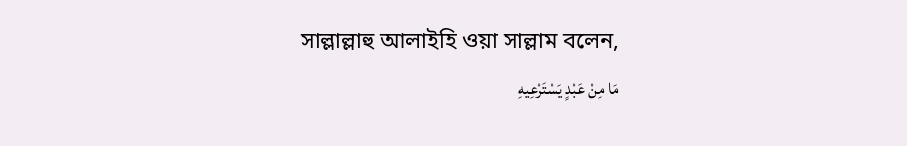সাল্লাল্লাহু আলাইহি ওয়া সাল্লাম বলেন,
مَا مِنْ عَبْدٍ يَسْتَرْعِيهِ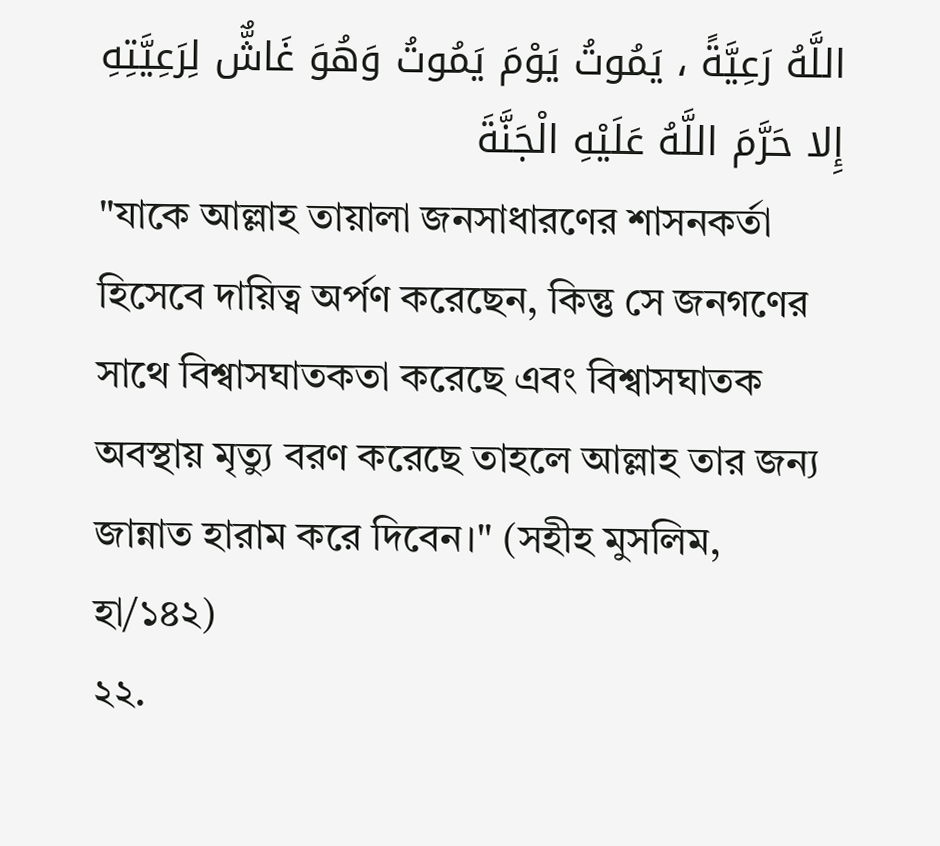اللَّهُ رَعِيَّةً ، يَمُوتُ يَوْمَ يَمُوتُ وَهُوَ غَاشٌّ لِرَعِيَّتِهِ إِلا حَرَّمَ اللَّهُ عَلَيْهِ الْجَنَّةَ
"যাকে আল্লাহ তায়ালা জনসাধারণের শাসনকর্তা হিসেবে দায়িত্ব অর্পণ করেছেন, কিন্তু সে জনগণের সাথে বিশ্বাসঘাতকতা করেছে এবং বিশ্বাসঘাতক অবস্থায় মৃত্যু বরণ করেছে তাহলে আল্লাহ তার জন্য জান্নাত হারাম করে দিবেন।" (সহীহ মুসলিম, হা/১৪২)
২২.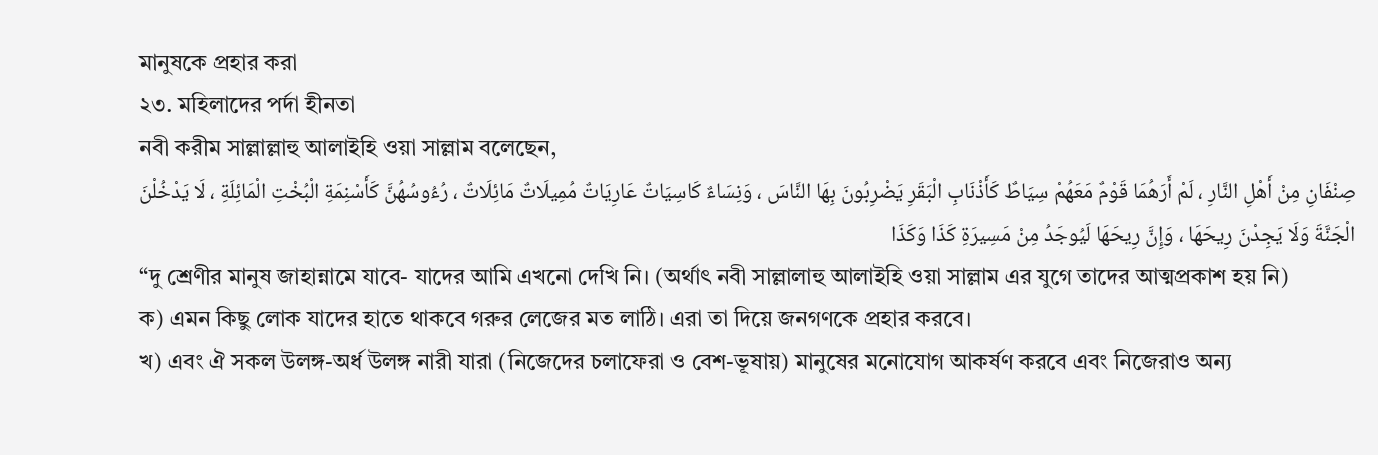মানুষকে প্রহার করা
২৩. মহিলাদের পর্দা হীনতা
নবী করীম সাল্লাল্লাহু আলাইহি ওয়া সাল্লাম বলেছেন,
صِنْفَانِ مِنْ أَهْلِ النَّارِ ، لَمْ أَرَهُمَا قَوْمٌ مَعَهُمْ سِيَاطٌ كَأَذْنَابِ الْبَقَرِ يَضْرِبُونَ بِهَا النَّاسَ ، وَنِسَاءٌ كَاسِيَاتٌ عَارِيَاتٌ مُمِيلَاتٌ مَائِلَاتٌ ، رُءُوسُهُنَّ كَأَسْنِمَةِ الْبُخْتِ الْمَائِلَةِ ، لَا يَدْخُلْنَ الْجَنَّةَ وَلَا يَجِدْنَ رِيحَهَا ، وَإِنَّ رِيحَهَا لَيُوجَدُ مِنْ مَسِيرَةِ كَذَا وَكَذَا
“দু শ্রেণীর মানুষ জাহান্নামে যাবে- যাদের আমি এখনো দেখি নি। (অর্থাৎ নবী সাল্লালাহু আলাইহি ওয়া সাল্লাম এর যুগে তাদের আত্মপ্রকাশ হয় নি)
ক) এমন কিছু লোক যাদের হাতে থাকবে গরুর লেজের মত লাঠি। এরা তা দিয়ে জনগণকে প্রহার করবে।
খ) এবং ঐ সকল উলঙ্গ-অর্ধ উলঙ্গ নারী যারা (নিজেদের চলাফেরা ও বেশ-ভূষায়) মানুষের মনোযোগ আকর্ষণ করবে এবং নিজেরাও অন্য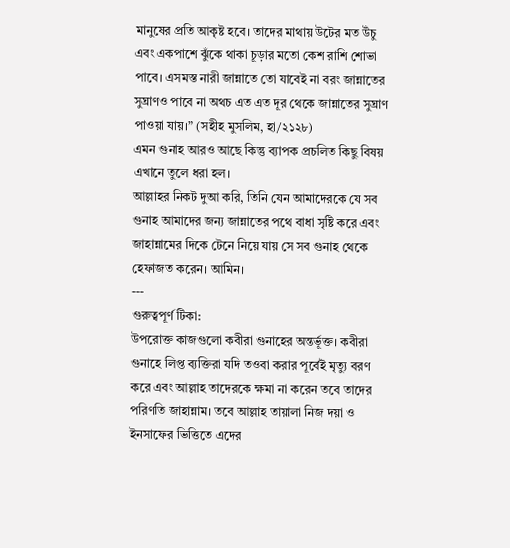মানুষের প্রতি আকৃষ্ট হবে। তাদের মাথায় উটের মত উঁচু এবং একপাশে ঝুঁকে থাকা চূড়ার মতো কেশ রাশি শোভা পাবে। এসমস্ত নারী জান্নাতে তো যাবেই না বরং জান্নাতের সুঘ্রাণও পাবে না অথচ এত এত দূর থেকে জান্নাতের সুঘ্রাণ পাওয়া যায়।” (সহীহ মুসলিম, হা/২১২৮)
এমন গুনাহ আরও আছে কিন্তু ব্যাপক প্রচলিত কিছু বিষয় এখানে তুলে ধরা হল।
আল্লাহর নিকট দুআ করি, তিনি যেন আমাদেরকে যে সব গুনাহ আমাদের জন্য জান্নাতের পথে বাধা সৃষ্টি করে এবং জাহান্নামের দিকে টেনে নিয়ে যায় সে সব গুনাহ থেকে হেফাজত করেন। আমিন।
---
গুরুত্বপূর্ণ টিকা:
উপরোক্ত কাজগুলো কবীরা গুনাহের অন্তর্ভূক্ত। কবীরা গুনাহে লিপ্ত ব্যক্তিরা যদি তওবা করার পূর্বেই মৃত্যু বরণ করে এবং আল্লাহ তাদেরকে ক্ষমা না করেন তবে তাদের পরিণতি জাহান্নাম। তবে আল্লাহ তায়ালা নিজ দয়া ও ইনসাফের ভিত্তিতে এদের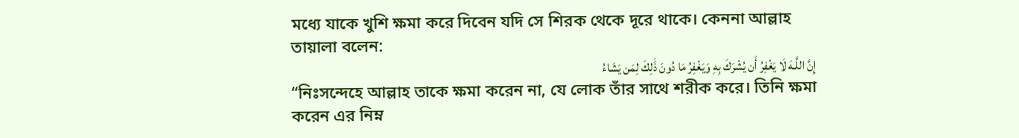মধ্যে যাকে খুশি ক্ষমা করে দিবেন যদি সে শিরক থেকে দূরে থাকে। কেননা আল্লাহ তায়ালা বলেন:
إِنَّ اللَّـهَ لَا يَغْفِرُ أَن يُشْرَكَ بِهِ وَيَغْفِرُ مَا دُونَ ذَٰلِكَ لِمَن يَشَاءُ
“নিঃসন্দেহে আল্লাহ তাকে ক্ষমা করেন না, যে লোক তাঁর সাথে শরীক করে। তিনি ক্ষমা করেন এর নিম্ন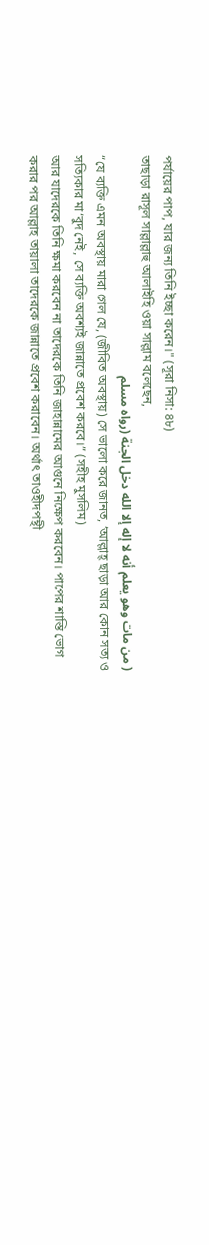পর্যায়ের পাপ, যার জন্য তিনি ইচ্ছা করেন।" (সূরা নিসা: ৪৮)
তাছাড়া রাসূল সাল্লাল্লাহু আলাইহি ওয়া সাল্লাম বলেছেন,
( من مات وهو يعلم أنه لا إله إلا الله دخل الجنة (رواه مسلم
“যে ব্যক্তি এমন অবস্থায় মারা গেল যে, (জীবিত অবস্থায়) সে ভালো করে জানত, ‘আল্লাহ্ ছাড়া আর কোন সত্য ও সত্যিকার মা‘বুদ নেই, সে ব্যক্তি অবশ্যই জান্নাতে প্রবেশ করবে।” (সহীহ মুসলিম)
আর যাদেরকে তিনি ক্ষমা করবেন না তাদেরকে তিনি জাহান্নামের আগুনে নিক্ষেপ করবেন। পাপের শাস্তি ভোগ করার পর আল্লাহ তায়ালা তাদেরকে জান্নাতে প্রবেশ করাবেন। অর্থাৎ তাওহীদপন্থী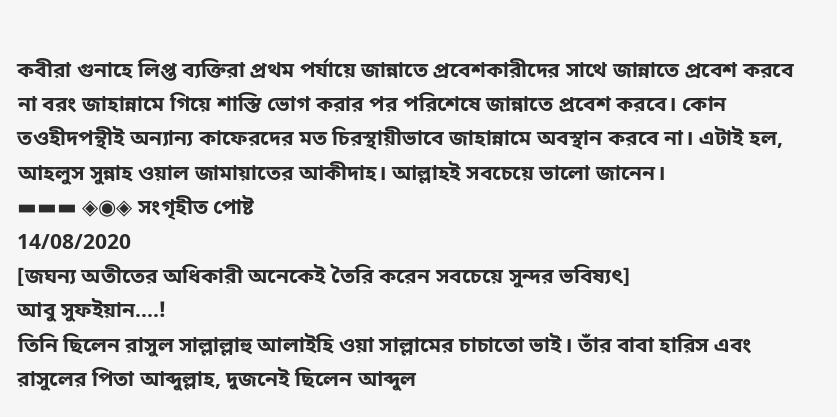কবীরা গুনাহে লিপ্ত ব্যক্তিরা প্রথম পর্যায়ে জান্নাতে প্রবেশকারীদের সাথে জান্নাতে প্রবেশ করবে না বরং জাহান্নামে গিয়ে শাস্তি ভোগ করার পর পরিশেষে জান্নাতে প্রবেশ করবে। কোন তওহীদপন্থীই অন্যান্য কাফেরদের মত চিরস্থায়ীভাবে জাহান্নামে অবস্থান করবে না। এটাই হল, আহলুস সুন্নাহ ওয়াল জামায়াতের আকীদাহ। আল্লাহই সবচেয়ে ভালো জানেন।
▬▬▬ ◈◉◈ সংগৃহীত পোষ্ট
14/08/2020
[জঘন্য অতীতের অধিকারী অনেকেই তৈরি করেন সবচেয়ে সুন্দর ভবিষ্যৎ]
আবু সুফইয়ান....!
তিনি ছিলেন রাসুল সাল্লাল্লাহু আলাইহি ওয়া সাল্লামের চাচাতো ভাই। তাঁর বাবা হারিস এবং রাসুলের পিতা আব্দুল্লাহ, দুজনেই ছিলেন আব্দুল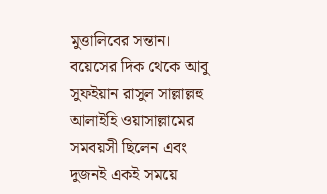মুত্তালিবের সন্তান। বয়েসের দিক থেকে আবু সুফইয়ান রাসুল সাল্লাল্লহু আলাইহি ওয়াসাল্লামের সমবয়সী ছিলেন এবং দুজনই একই সময়ে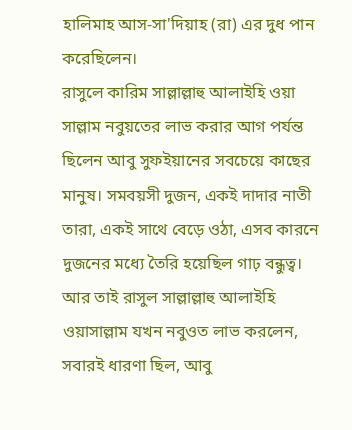হালিমাহ আস-সা'দিয়াহ (রা) এর দুধ পান করেছিলেন।
রাসুলে কারিম সাল্লাল্লাহু আলাইহি ওয়া সাল্লাম নবুয়তের লাভ করার আগ পর্যন্ত ছিলেন আবু সুফইয়ানের সবচেয়ে কাছের মানুষ। সমবয়সী দুজন, একই দাদার নাতী তারা, একই সাথে বেড়ে ওঠা, এসব কারনে দুজনের মধ্যে তৈরি হয়েছিল গাঢ় বন্ধুত্ব। আর তাই রাসুল সাল্লাল্লাহু আলাইহি ওয়াসাল্লাম যখন নবুওত লাভ করলেন, সবারই ধারণা ছিল, আবু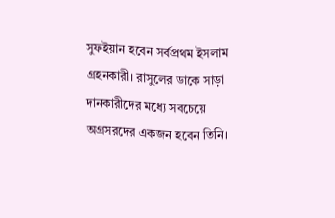সুফইয়ান হবেন সর্বপ্রথম ইসলাম গ্রহনকারী। রাসুলের ডাকে সাড়া দানকারীদের মধ্যে সবচেয়ে অগ্রসরদের একজন হবেন তিনি।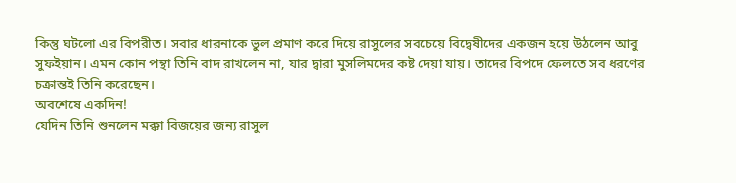কিন্তু ঘটলো এর বিপরীত। সবার ধারনাকে ভুল প্রমাণ করে দিয়ে রাসুলের সবচেয়ে বিদ্বেষীদের একজন হয়ে উঠলেন আবু সুফইয়ান। এমন কোন পন্থা তিনি বাদ রাখলেন না, যার দ্বারা মুসলিমদের কষ্ট দেয়া যায়। তাদের বিপদে ফেলতে সব ধরণের চক্রান্তই তিনি করেছেন।
অবশেষে একদিন!
যেদিন তিনি শুনলেন মক্কা বিজয়ের জন্য রাসুল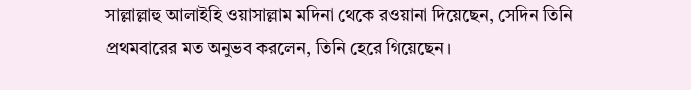সাল্লাল্লাহু আলাইহি ওয়াসাল্লাম মদিনা থেকে রওয়ানা দিয়েছেন, সেদিন তিনি প্রথমবারের মত অনুভব করলেন, তিনি হেরে গিয়েছেন।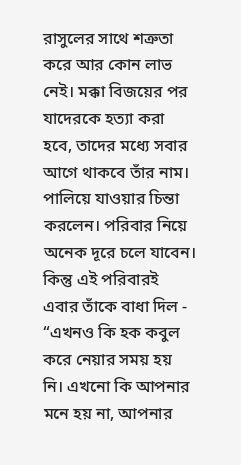রাসুলের সাথে শত্রুতা করে আর কোন লাভ নেই। মক্কা বিজয়ের পর যাদেরকে হত্যা করা হবে, তাদের মধ্যে সবার আগে থাকবে তাঁর নাম।
পালিয়ে যাওয়ার চিন্তা করলেন। পরিবার নিয়ে অনেক দূরে চলে যাবেন। কিন্তু এই পরিবারই এবার তাঁকে বাধা দিল -
“এখনও কি হক কবুল করে নেয়ার সময় হয় নি। এখনো কি আপনার মনে হয় না, আপনার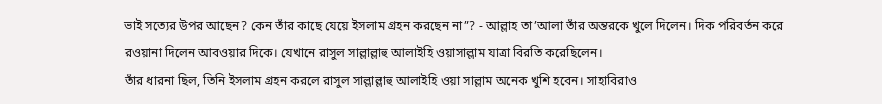ভাই সত্যের উপর আছেন? কেন তাঁর কাছে যেয়ে ইসলাম গ্রহন করছেন না”? - আল্লাহ তা’আলা তাঁর অন্তরকে খুলে দিলেন। দিক পরিবর্তন করে রওয়ানা দিলেন আবওয়ার দিকে। যেখানে রাসুল সাল্লাল্লাহু আলাইহি ওয়াসাল্লাম যাত্রা বিরতি করেছিলেন।
তাঁর ধারনা ছিল, তিনি ইসলাম গ্রহন করলে রাসুল সাল্লাল্লাহু আলাইহি ওয়া সাল্লাম অনেক খুশি হবেন। সাহাবিরাও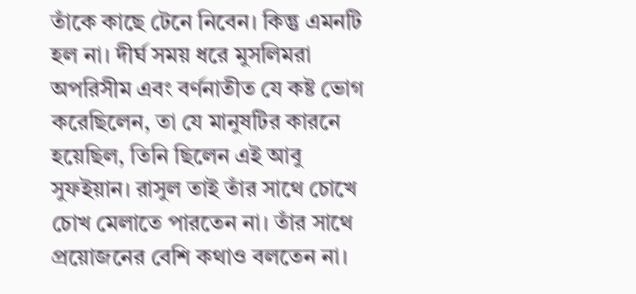তাঁকে কাছে টেনে নিবেন। কিন্তু এমনটি হল না। দীর্ঘ সময় ধরে মুসলিমরা অপরিসীম এবং বর্ণনাতীত যে কষ্ট ভোগ করেছিলেন, তা যে মানুষটির কারনে হয়েছিল, তিনি ছিলেন এই আবু সুফইয়ান। রাসুল তাই তাঁর সাথে চোখে চোখ মেলাতে পারতেন না। তাঁর সাথে প্রয়োজনের বেশি কথাও বলতেন না।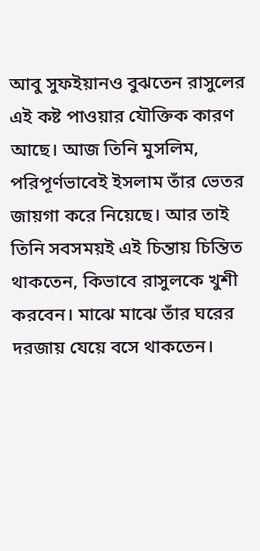আবু সুফইয়ানও বুঝতেন রাসুলের এই কষ্ট পাওয়ার যৌক্তিক কারণ আছে। আজ তিনি মুসলিম, পরিপূর্ণভাবেই ইসলাম তাঁর ভেতর জায়গা করে নিয়েছে। আর তাই তিনি সবসময়ই এই চিন্তায় চিন্তিত থাকতেন, কিভাবে রাসুলকে খুশী করবেন। মাঝে মাঝে তাঁর ঘরের দরজায় যেয়ে বসে থাকতেন।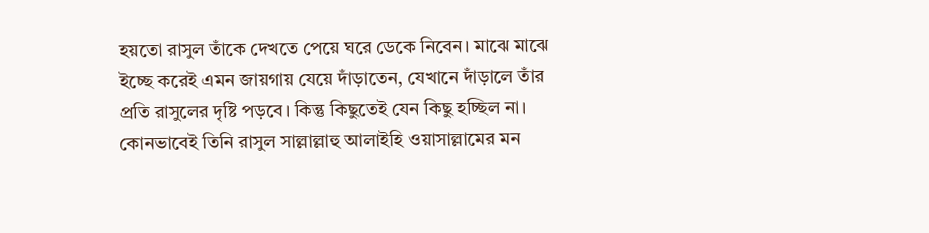হয়তো রাসুল তাঁকে দেখতে পেয়ে ঘরে ডেকে নিবেন। মাঝে মাঝে ইচ্ছে করেই এমন জায়গায় যেয়ে দাঁড়াতেন, যেখানে দাঁড়ালে তাঁর প্রতি রাসুলের দৃষ্টি পড়বে। কিন্তু কিছুতেই যেন কিছু হচ্ছিল না। কোনভাবেই তিনি রাসুল সাল্লাল্লাহু আলাইহি ওয়াসাল্লামের মন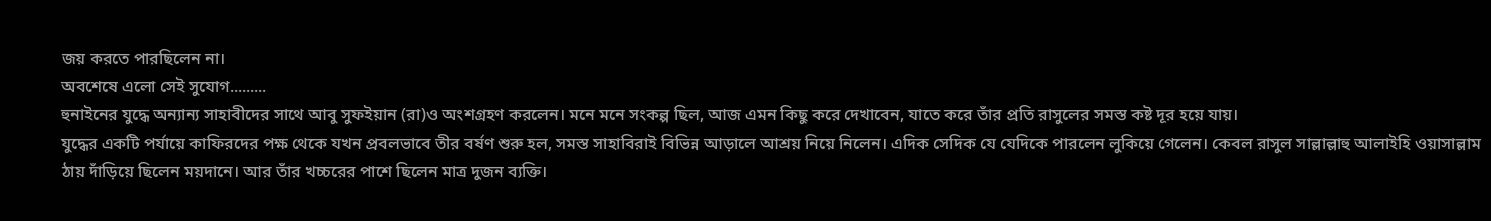জয় করতে পারছিলেন না।
অবশেষে এলো সেই সুযোগ.........
হুনাইনের যুদ্ধে অন্যান্য সাহাবীদের সাথে আবু সুফইয়ান (রা)ও অংশগ্রহণ করলেন। মনে মনে সংকল্প ছিল, আজ এমন কিছু করে দেখাবেন, যাতে করে তাঁর প্রতি রাসুলের সমস্ত কষ্ট দূর হয়ে যায়।
যুদ্ধের একটি পর্যায়ে কাফিরদের পক্ষ থেকে যখন প্রবলভাবে তীর বর্ষণ শুরু হল, সমস্ত সাহাবিরাই বিভিন্ন আড়ালে আশ্রয় নিয়ে নিলেন। এদিক সেদিক যে যেদিকে পারলেন লুকিয়ে গেলেন। কেবল রাসুল সাল্লাল্লাহু আলাইহি ওয়াসাল্লাম ঠায় দাঁড়িয়ে ছিলেন ময়দানে। আর তাঁর খচ্চরের পাশে ছিলেন মাত্র দুজন ব্যক্তি।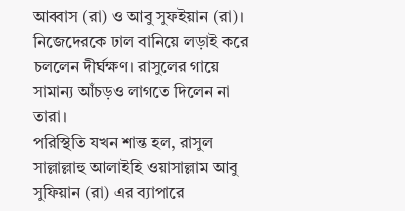আব্বাস (রা) ও আবু সুফইয়ান (রা)। নিজেদেরকে ঢাল বানিয়ে লড়াই করে চললেন দীর্ঘক্ষণ। রাসুলের গায়ে সামান্য আঁচড়ও লাগতে দিলেন না তারা।
পরিস্থিতি যখন শান্ত হল, রাসুল সাল্লাল্লাহু আলাইহি ওয়াসাল্লাম আবু সুফিয়ান (রা) এর ব্যাপারে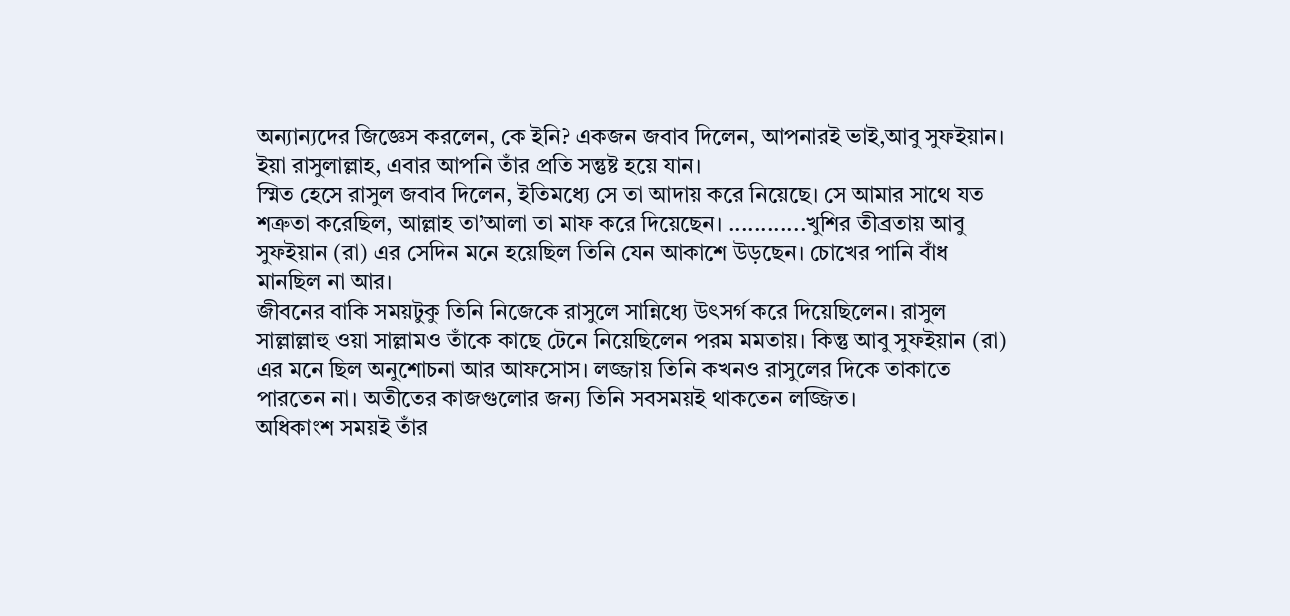অন্যান্যদের জিজ্ঞেস করলেন, কে ইনি? একজন জবাব দিলেন, আপনারই ভাই,আবু সুফইয়ান। ইয়া রাসুলাল্লাহ, এবার আপনি তাঁর প্রতি সন্তুষ্ট হয়ে যান।
স্মিত হেসে রাসুল জবাব দিলেন, ইতিমধ্যে সে তা আদায় করে নিয়েছে। সে আমার সাথে যত শত্রুতা করেছিল, আল্লাহ তা’আলা তা মাফ করে দিয়েছেন। ............খুশির তীব্রতায় আবু সুফইয়ান (রা) এর সেদিন মনে হয়েছিল তিনি যেন আকাশে উড়ছেন। চোখের পানি বাঁধ মানছিল না আর।
জীবনের বাকি সময়টুকু তিনি নিজেকে রাসুলে সান্নিধ্যে উৎসর্গ করে দিয়েছিলেন। রাসুল সাল্লাল্লাহু ওয়া সাল্লামও তাঁকে কাছে টেনে নিয়েছিলেন পরম মমতায়। কিন্তু আবু সুফইয়ান (রা) এর মনে ছিল অনুশোচনা আর আফসোস। লজ্জায় তিনি কখনও রাসুলের দিকে তাকাতে পারতেন না। অতীতের কাজগুলোর জন্য তিনি সবসময়ই থাকতেন লজ্জিত।
অধিকাংশ সময়ই তাঁর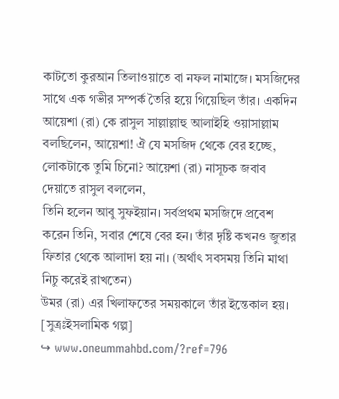কাটতো কুরআন তিলাওয়াতে বা নফল নামাজে। মসজিদের সাথে এক গভীর সম্পর্ক তৈরি হয়ে গিয়েছিল তাঁর। একদিন আয়েশা (রা) কে রাসুল সাল্লাল্লাহু আলাইহি ওয়াসাল্লাম বলছিলেন, আয়েশা! ঐ যে মসজিদ থেকে বের হচ্ছে, লোকটাকে তুমি চিনো? আয়েশা (রা) নাসূচক জবাব দেয়াতে রাসুল বললেন,
তিনি হলেন আবু সুফইয়ান। সর্বপ্রথম মসজিদে প্রবেশ করেন তিনি, সবার শেষে বের হন। তাঁর দৃষ্টি কখনও জুতার ফিতার থেকে আলাদা হয় না। (অর্থাৎ সবসময় তিনি মাথা নিচু করেই রাখতেন)
উমর (রা) এর খিলাফতের সময়কালে তাঁর ইন্তেকাল হয়।
[সুত্রঃইসলামিক গল্প]
↪ www.oneummahbd.com/?ref=796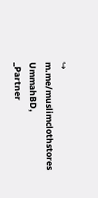↪ m.me/muslimclothstores
UmmahBD,
_Partner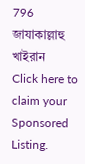796
জাযাকাল্লাহু খাইরান
Click here to claim your Sponsored Listing.